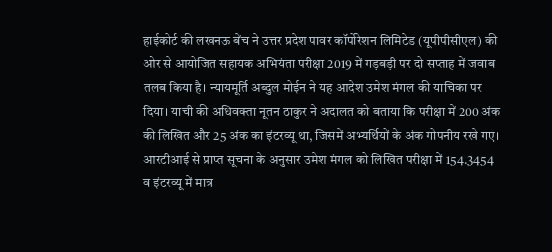हाईकोर्ट की लखनऊ बेंच ने उत्तर प्रदेश पावर कॉर्पोरेशन लिमिटेड (यूपीपीसीएल) की ओर से आयोजित सहायक अभियंता परीक्षा 2019 में गड़बड़ी पर दो सप्ताह में जवाब तलब किया है। न्यायमूर्ति अब्दुल मोईन ने यह आदेश उमेश मंगल की याचिका पर दिया। याची की अधिवक्ता नूतन ठाकुर ने अदालत को बताया कि परीक्षा में 200 अंक की लिखित और 25 अंक का इंटरव्यू था, जिसमें अभ्यर्थियों के अंक गोपनीय रखे गए।
आरटीआई से प्राप्त सूचना के अनुसार उमेश मंगल को लिखित परीक्षा में 154.3454 व इंटरव्यू में मात्र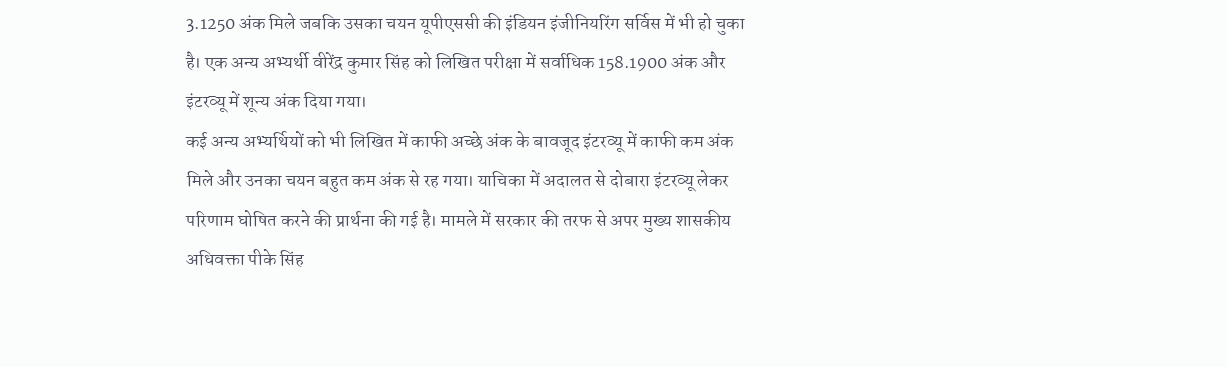3.1250 अंक मिले जबकि उसका चयन यूपीएससी की इंडियन इंजीनियरिंग सर्विस में भी हो चुका है। एक अन्य अभ्यर्थी वीरेंद्र कुमार सिंह को लिखित परीक्षा में सर्वाधिक 158.1900 अंक और इंटरव्यू में शून्य अंक दिया गया।
कई अन्य अभ्यर्थियों को भी लिखित में काफी अच्छे अंक के बावजूद इंटरव्यू में काफी कम अंक मिले और उनका चयन बहुत कम अंक से रह गया। याचिका में अदालत से दोबारा इंटरव्यू लेकर परिणाम घोषित करने की प्रार्थना की गई है। मामले में सरकार की तरफ से अपर मुख्य शासकीय अधिवक्ता पीके सिंह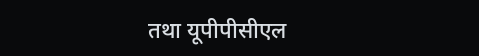तथा यूपीपीसीएल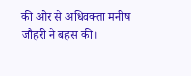की ओर से अधिवक्ता मनीष जौहरी ने बहस की।